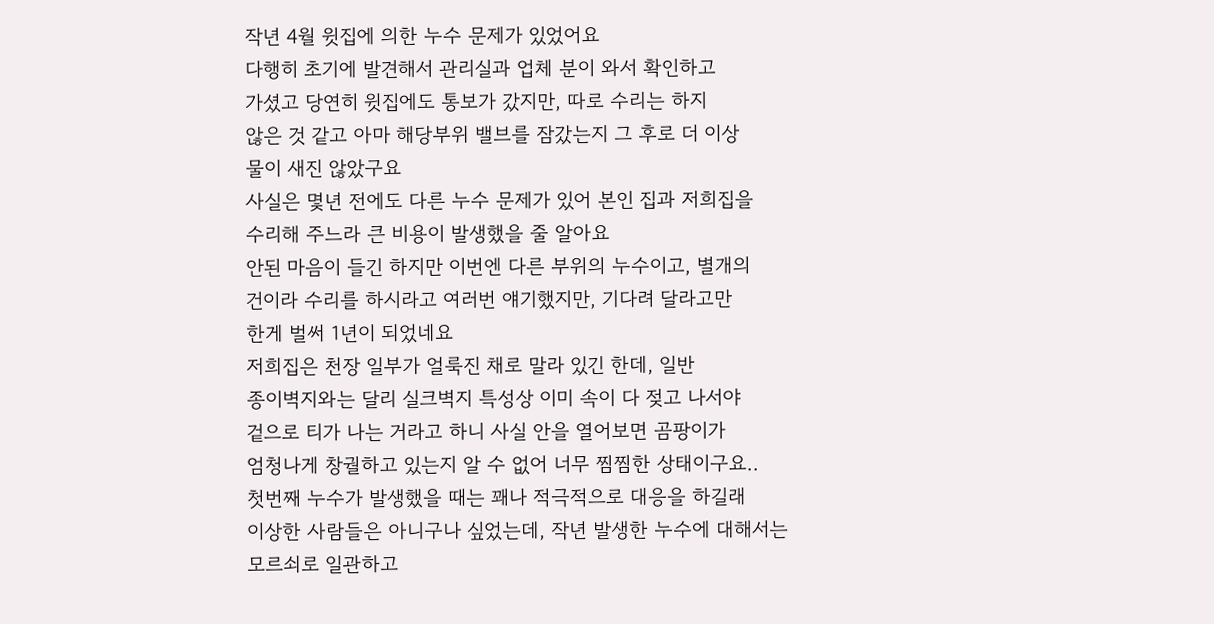작년 4월 윗집에 의한 누수 문제가 있었어요
다행히 초기에 발견해서 관리실과 업체 분이 와서 확인하고
가셨고 당연히 윗집에도 통보가 갔지만, 따로 수리는 하지
않은 것 같고 아마 해당부위 밸브를 잠갔는지 그 후로 더 이상
물이 새진 않았구요
사실은 몇년 전에도 다른 누수 문제가 있어 본인 집과 저희집을
수리해 주느라 큰 비용이 발생했을 줄 알아요
안된 마음이 들긴 하지만 이번엔 다른 부위의 누수이고, 별개의
건이라 수리를 하시라고 여러번 얘기했지만, 기다려 달라고만
한게 벌써 1년이 되었네요
저희집은 천장 일부가 얼룩진 채로 말라 있긴 한데, 일반
종이벽지와는 달리 실크벽지 특성상 이미 속이 다 젖고 나서야
겉으로 티가 나는 거라고 하니 사실 안을 열어보면 곰팡이가
엄청나게 창궐하고 있는지 알 수 없어 너무 찜찜한 상태이구요..
첫번째 누수가 발생했을 때는 꽤나 적극적으로 대응을 하길래
이상한 사람들은 아니구나 싶었는데, 작년 발생한 누수에 대해서는
모르쇠로 일관하고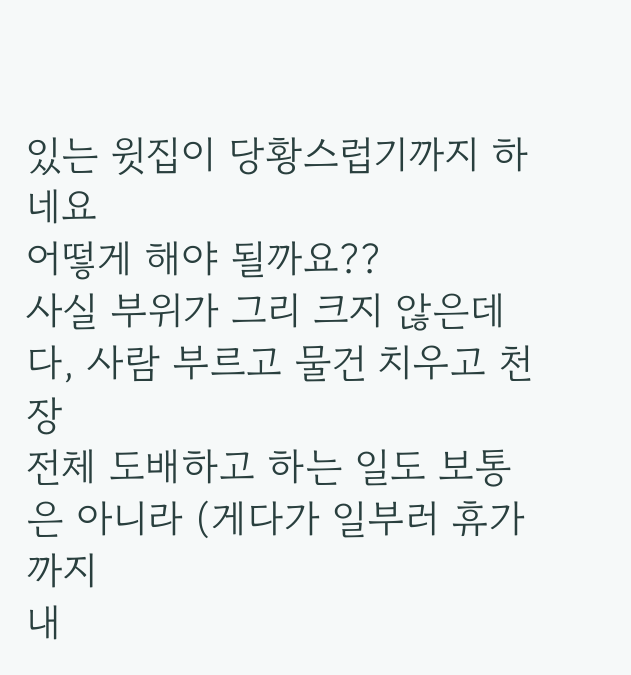있는 윗집이 당황스럽기까지 하네요
어떻게 해야 될까요??
사실 부위가 그리 크지 않은데다, 사람 부르고 물건 치우고 천장
전체 도배하고 하는 일도 보통은 아니라 (게다가 일부러 휴가까지
내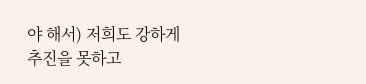야 해서) 저희도 강하게 추진을 못하고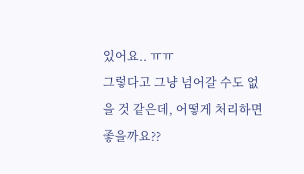있어요.. ㅠㅠ
그렇다고 그냥 넘어갈 수도 없을 것 같은데, 어떻게 처리하면
좋을까요??